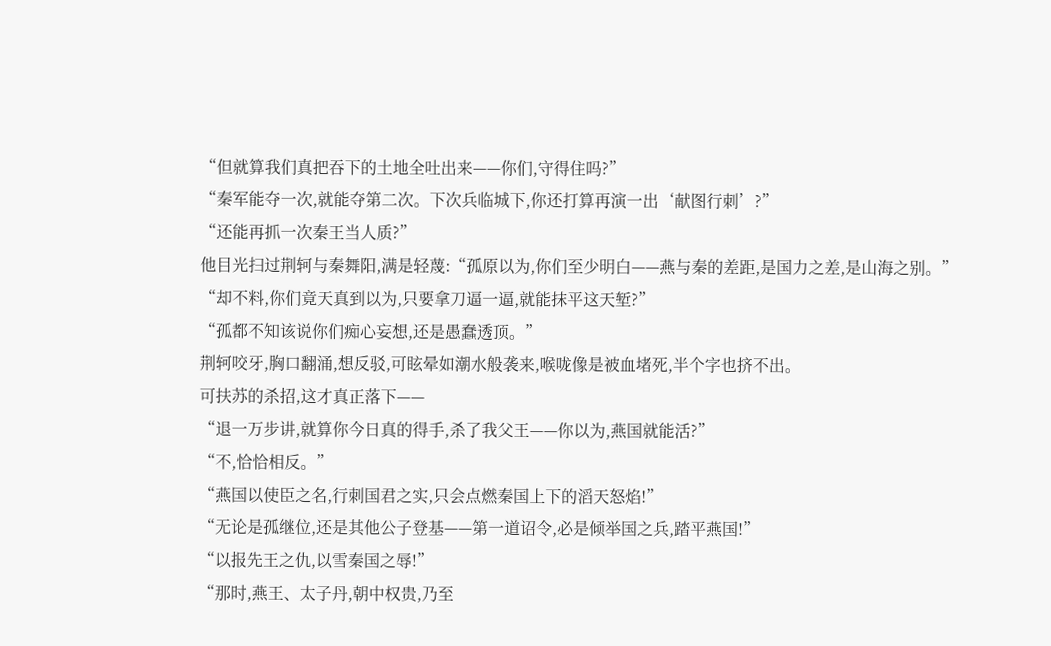“但就算我们真把吞下的土地全吐出来——你们,守得住吗?”
“秦军能夺一次,就能夺第二次。下次兵临城下,你还打算再演一出‘献图行刺’?”
“还能再抓一次秦王当人质?”
他目光扫过荆轲与秦舞阳,满是轻蔑:“孤原以为,你们至少明白——燕与秦的差距,是国力之差,是山海之别。”
“却不料,你们竟天真到以为,只要拿刀逼一逼,就能抹平这天堑?”
“孤都不知该说你们痴心妄想,还是愚蠢透顶。”
荆轲咬牙,胸口翻涌,想反驳,可眩晕如潮水般袭来,喉咙像是被血堵死,半个字也挤不出。
可扶苏的杀招,这才真正落下——
“退一万步讲,就算你今日真的得手,杀了我父王——你以为,燕国就能活?”
“不,恰恰相反。”
“燕国以使臣之名,行刺国君之实,只会点燃秦国上下的滔天怒焰!”
“无论是孤继位,还是其他公子登基——第一道诏令,必是倾举国之兵,踏平燕国!”
“以报先王之仇,以雪秦国之辱!”
“那时,燕王、太子丹,朝中权贵,乃至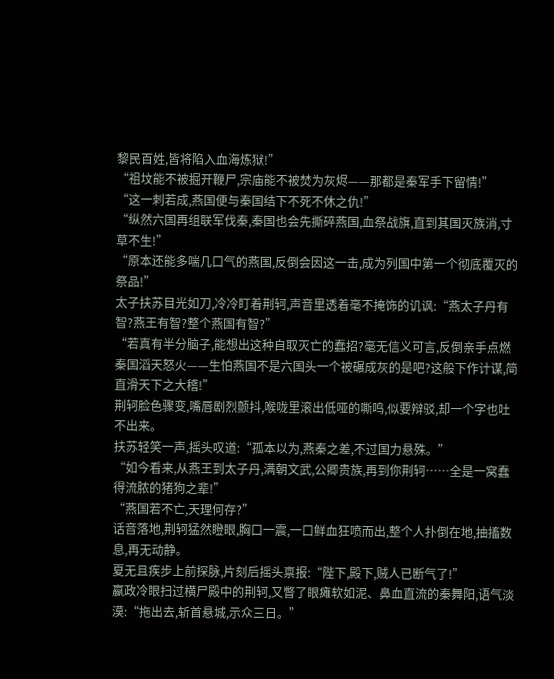黎民百姓,皆将陷入血海炼狱!”
“祖坟能不被掘开鞭尸,宗庙能不被焚为灰烬——那都是秦军手下留情!”
“这一刺若成,燕国便与秦国结下不死不休之仇!”
“纵然六国再组联军伐秦,秦国也会先撕碎燕国,血祭战旗,直到其国灭族消,寸草不生!”
“原本还能多喘几口气的燕国,反倒会因这一击,成为列国中第一个彻底覆灭的祭品!”
太子扶苏目光如刀,冷冷盯着荆轲,声音里透着毫不掩饰的讥讽:“燕太子丹有智?燕王有智?整个燕国有智?”
“若真有半分脑子,能想出这种自取灭亡的蠢招?毫无信义可言,反倒亲手点燃秦国滔天怒火——生怕燕国不是六国头一个被碾成灰的是吧?这般下作计谋,简直滑天下之大稽!”
荆轲脸色骤变,嘴唇剧烈颤抖,喉咙里滚出低哑的嘶鸣,似要辩驳,却一个字也吐不出来。
扶苏轻笑一声,摇头叹道:“孤本以为,燕秦之差,不过国力悬殊。”
“如今看来,从燕王到太子丹,满朝文武,公卿贵族,再到你荆轲……全是一窝蠢得流脓的猪狗之辈!”
“燕国若不亡,天理何存?”
话音落地,荆轲猛然瞪眼,胸口一震,一口鲜血狂喷而出,整个人扑倒在地,抽搐数息,再无动静。
夏无且疾步上前探脉,片刻后摇头禀报:“陛下,殿下,贼人已断气了!”
嬴政冷眼扫过横尸殿中的荆轲,又瞥了眼瘫软如泥、鼻血直流的秦舞阳,语气淡漠:“拖出去,斩首悬城,示众三日。”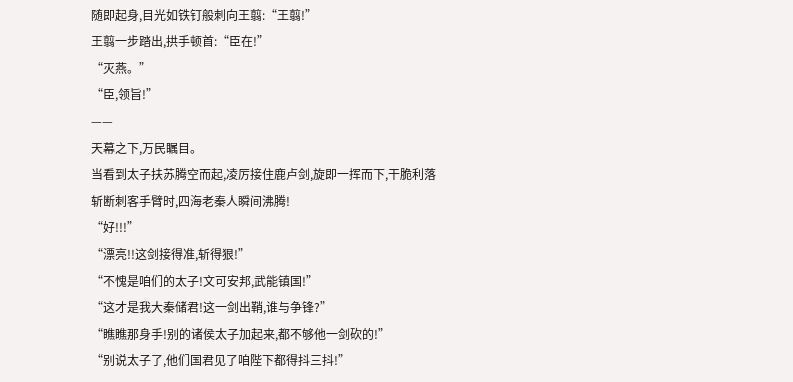随即起身,目光如铁钉般刺向王翦:“王翦!”
王翦一步踏出,拱手顿首:“臣在!”
“灭燕。”
“臣,领旨!”
——
天幕之下,万民瞩目。
当看到太子扶苏腾空而起,凌厉接住鹿卢剑,旋即一挥而下,干脆利落斩断刺客手臂时,四海老秦人瞬间沸腾!
“好!!!”
“漂亮!!这剑接得准,斩得狠!”
“不愧是咱们的太子!文可安邦,武能镇国!”
“这才是我大秦储君!这一剑出鞘,谁与争锋?”
“瞧瞧那身手!别的诸侯太子加起来,都不够他一剑砍的!”
“别说太子了,他们国君见了咱陛下都得抖三抖!”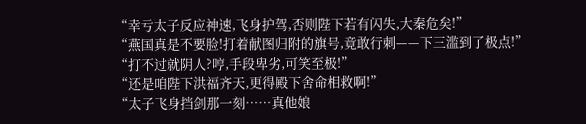“幸亏太子反应神速,飞身护驾,否则陛下若有闪失,大秦危矣!”
“燕国真是不要脸!打着献图归附的旗号,竟敢行刺——下三滥到了极点!”
“打不过就阴人?哼,手段卑劣,可笑至极!”
“还是咱陛下洪福齐天,更得殿下舍命相救啊!”
“太子飞身挡剑那一刻……真他娘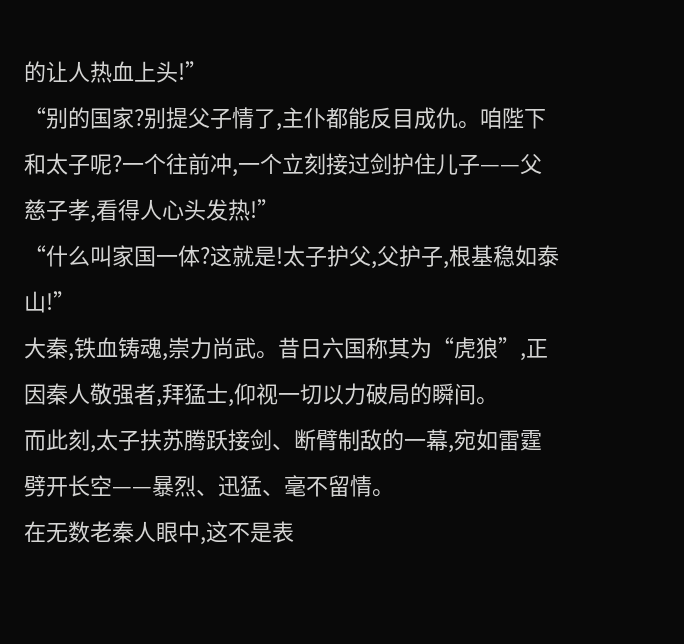的让人热血上头!”
“别的国家?别提父子情了,主仆都能反目成仇。咱陛下和太子呢?一个往前冲,一个立刻接过剑护住儿子——父慈子孝,看得人心头发热!”
“什么叫家国一体?这就是!太子护父,父护子,根基稳如泰山!”
大秦,铁血铸魂,崇力尚武。昔日六国称其为“虎狼”,正因秦人敬强者,拜猛士,仰视一切以力破局的瞬间。
而此刻,太子扶苏腾跃接剑、断臂制敌的一幕,宛如雷霆劈开长空——暴烈、迅猛、毫不留情。
在无数老秦人眼中,这不是表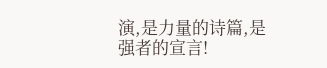演,是力量的诗篇,是强者的宣言!